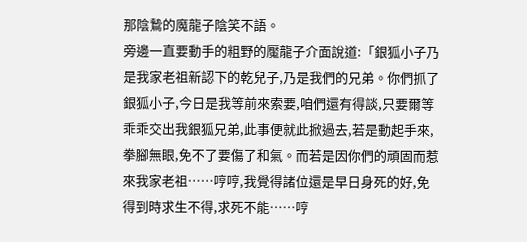那陰鷙的魔龍子陰笑不語。
旁邊一直要動手的粗野的魘龍子介面說道:「銀狐小子乃是我家老祖新認下的乾兒子,乃是我們的兄弟。你們抓了銀狐小子,今日是我等前來索要,咱們還有得談,只要爾等乖乖交出我銀狐兄弟,此事便就此掀過去,若是動起手來,拳腳無眼,免不了要傷了和氣。而若是因你們的頑固而惹來我家老祖……哼哼,我覺得諸位還是早日身死的好,免得到時求生不得,求死不能……哼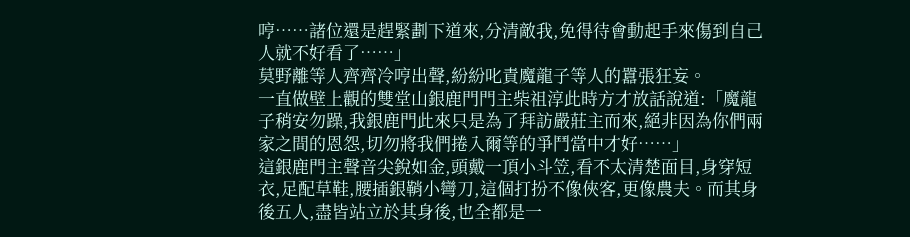哼……諸位還是趕緊劃下道來,分清敵我,免得待會動起手來傷到自己人就不好看了……」
莫野離等人齊齊冷哼出聲,紛紛叱責魔龍子等人的囂張狂妄。
一直做壁上觀的雙堂山銀鹿門門主柴祖淳此時方才放話說道:「魔龍子稍安勿躁,我銀鹿門此來只是為了拜訪嚴莊主而來,絕非因為你們兩家之間的恩怨,切勿將我們捲入爾等的爭鬥當中才好……」
這銀鹿門主聲音尖銳如金,頭戴一頂小斗笠,看不太清楚面目,身穿短衣,足配草鞋,腰插銀鞘小彎刀,這個打扮不像俠客,更像農夫。而其身後五人,盡皆站立於其身後,也全都是一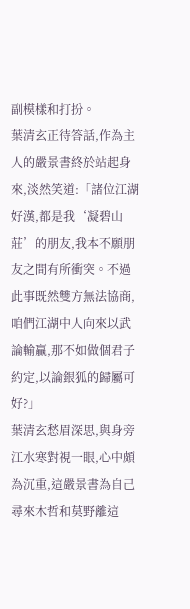副模樣和打扮。
葉清玄正待答話,作為主人的嚴景書終於站起身來,淡然笑道:「諸位江湖好漢,都是我‘凝碧山莊’的朋友,我本不願朋友之間有所衝突。不過此事既然雙方無法協商,咱們江湖中人向來以武論輸贏,那不如做個君子約定,以論銀狐的歸屬可好?」
葉清玄愁眉深思,與身旁江水寒對視一眼,心中頗為沉重,這嚴景書為自己尋來木哲和莫野離這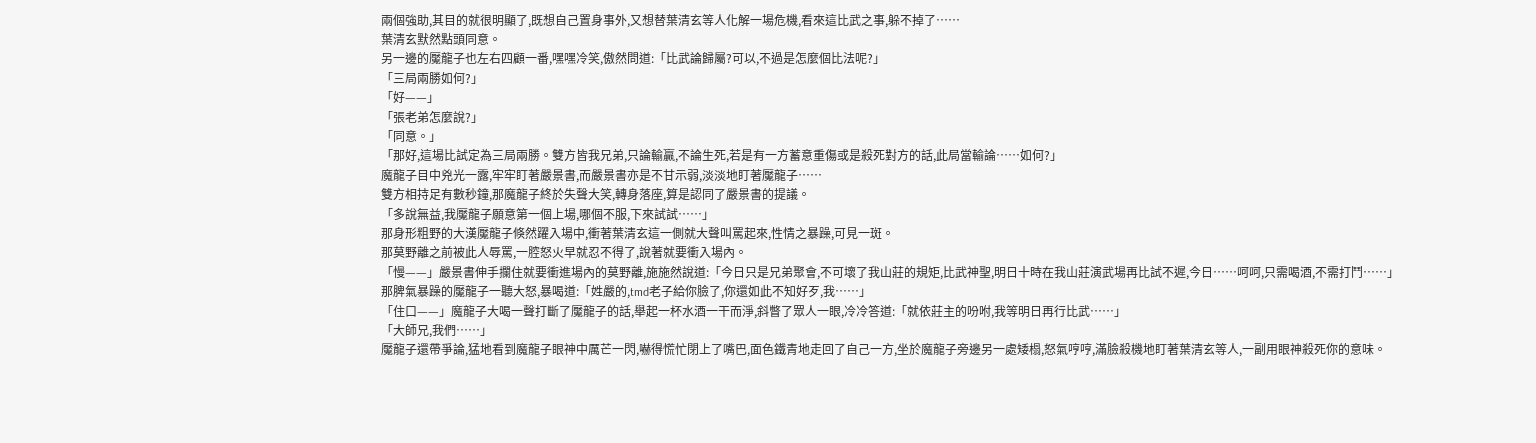兩個強助,其目的就很明顯了,既想自己置身事外,又想替葉清玄等人化解一場危機,看來這比武之事,躲不掉了……
葉清玄默然點頭同意。
另一邊的魘龍子也左右四顧一番,嘿嘿冷笑,傲然問道:「比武論歸屬?可以,不過是怎麼個比法呢?」
「三局兩勝如何?」
「好——」
「張老弟怎麼說?」
「同意。」
「那好,這場比試定為三局兩勝。雙方皆我兄弟,只論輸贏,不論生死,若是有一方蓄意重傷或是殺死對方的話,此局當輸論……如何?」
魔龍子目中兇光一露,牢牢盯著嚴景書,而嚴景書亦是不甘示弱,淡淡地盯著魘龍子……
雙方相持足有數秒鐘,那魔龍子終於失聲大笑,轉身落座,算是認同了嚴景書的提議。
「多說無益,我魘龍子願意第一個上場,哪個不服,下來試試……」
那身形粗野的大漢魘龍子倏然躍入場中,衝著葉清玄這一側就大聲叫罵起來,性情之暴躁,可見一斑。
那莫野離之前被此人辱罵,一腔怒火早就忍不得了,說著就要衝入場內。
「慢——」嚴景書伸手攔住就要衝進場內的莫野離,施施然說道:「今日只是兄弟聚會,不可壞了我山莊的規矩,比武神聖,明日十時在我山莊演武場再比試不遲,今日……呵呵,只需喝酒,不需打鬥……」
那脾氣暴躁的魘龍子一聽大怒,暴喝道:「姓嚴的,tmd老子給你臉了,你還如此不知好歹,我……」
「住口——」魔龍子大喝一聲打斷了魘龍子的話,舉起一杯水酒一干而淨,斜瞥了眾人一眼,冷冷答道:「就依莊主的吩咐,我等明日再行比武……」
「大師兄,我們……」
魘龍子還帶爭論,猛地看到魔龍子眼神中厲芒一閃,嚇得慌忙閉上了嘴巴,面色鐵青地走回了自己一方,坐於魔龍子旁邊另一處矮榻,怒氣哼哼,滿臉殺機地盯著葉清玄等人,一副用眼神殺死你的意味。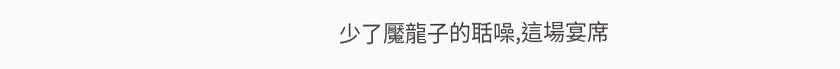少了魘龍子的聒噪,這場宴席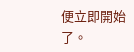便立即開始了。